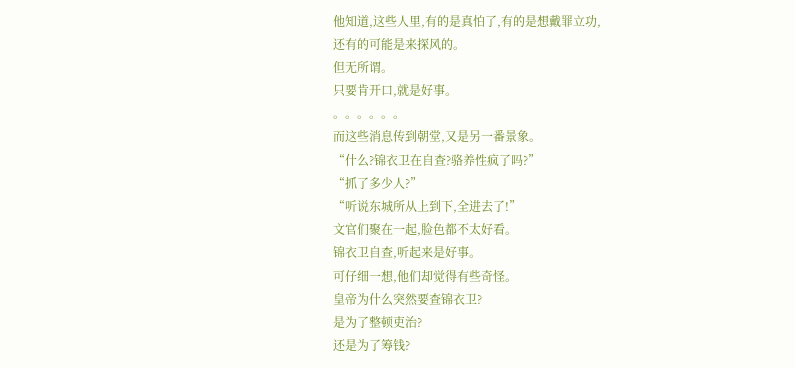他知道,这些人里,有的是真怕了,有的是想戴罪立功,
还有的可能是来探风的。
但无所谓。
只要肯开口,就是好事。
。。。。。。
而这些消息传到朝堂,又是另一番景象。
“什么?锦衣卫在自查?骆养性疯了吗?”
“抓了多少人?”
“听说东城所从上到下,全进去了!”
文官们聚在一起,脸色都不太好看。
锦衣卫自查,听起来是好事。
可仔细一想,他们却觉得有些奇怪。
皇帝为什么突然要查锦衣卫?
是为了整顿吏治?
还是为了筹钱?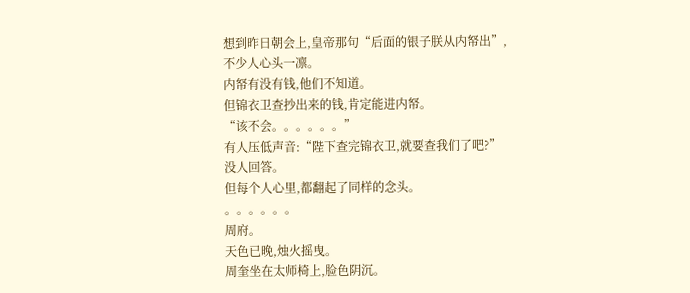想到昨日朝会上,皇帝那句“后面的银子朕从内帑出”,
不少人心头一凛。
内帑有没有钱,他们不知道。
但锦衣卫查抄出来的钱,肯定能进内帑。
“该不会。。。。。。”
有人压低声音:“陛下查完锦衣卫,就要查我们了吧?”
没人回答。
但每个人心里,都翻起了同样的念头。
。。。。。。
周府。
天色已晚,烛火摇曳。
周奎坐在太师椅上,脸色阴沉。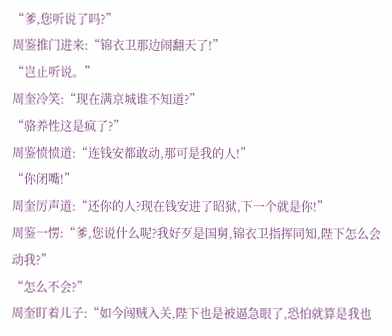“爹,您听说了吗?”
周鉴推门进来:“锦衣卫那边闹翻天了!”
“岂止听说。”
周奎冷笑:“现在满京城谁不知道?”
“骆养性这是疯了?”
周鉴愤愤道:“连钱安都敢动,那可是我的人!”
“你闭嘴!”
周奎厉声道:“还你的人?现在钱安进了昭狱,下一个就是你!”
周鉴一愣:“爹,您说什么呢?我好歹是国舅,锦衣卫指挥同知,陛下怎么会动我?”
“怎么不会?”
周奎盯着儿子:“如今闯贼入关,陛下也是被逼急眼了,恐怕就算是我也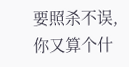要照杀不误,你又算个什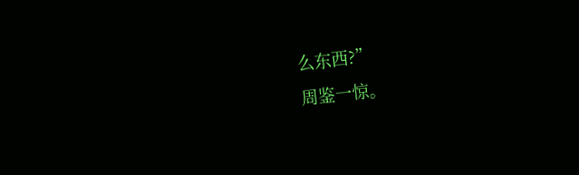么东西?”
周鉴一惊。